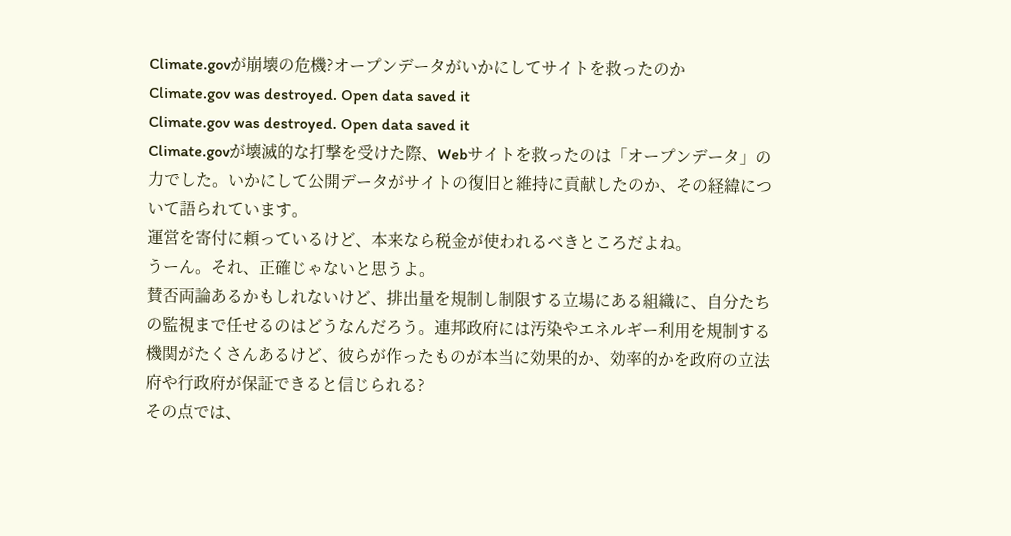Climate.govが崩壊の危機?オープンデータがいかにしてサイトを救ったのか
Climate.gov was destroyed. Open data saved it
Climate.gov was destroyed. Open data saved it
Climate.govが壊滅的な打撃を受けた際、Webサイトを救ったのは「オープンデータ」の力でした。いかにして公開データがサイトの復旧と維持に貢献したのか、その経緯について語られています。
運営を寄付に頼っているけど、本来なら税金が使われるべきところだよね。
うーん。それ、正確じゃないと思うよ。
賛否両論あるかもしれないけど、排出量を規制し制限する立場にある組織に、自分たちの監視まで任せるのはどうなんだろう。連邦政府には汚染やエネルギー利用を規制する機関がたくさんあるけど、彼らが作ったものが本当に効果的か、効率的かを政府の立法府や行政府が保証できると信じられる?
その点では、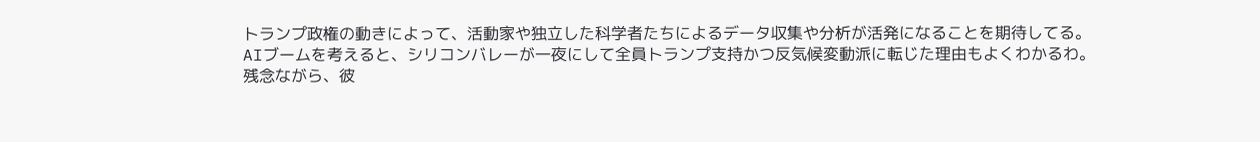トランプ政権の動きによって、活動家や独立した科学者たちによるデータ収集や分析が活発になることを期待してる。
AIブームを考えると、シリコンバレーが一夜にして全員トランプ支持かつ反気候変動派に転じた理由もよくわかるわ。
残念ながら、彼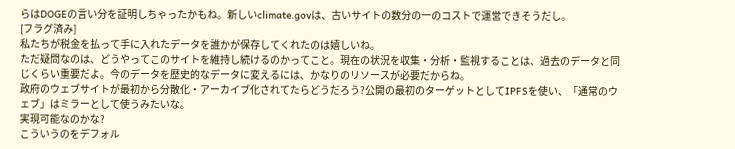らはDOGEの言い分を証明しちゃったかもね。新しいclimate.govは、古いサイトの数分の一のコストで運営できそうだし。
[フラグ済み]
私たちが税金を払って手に入れたデータを誰かが保存してくれたのは嬉しいね。
ただ疑問なのは、どうやってこのサイトを維持し続けるのかってこと。現在の状況を収集・分析・監視することは、過去のデータと同じくらい重要だよ。今のデータを歴史的なデータに変えるには、かなりのリソースが必要だからね。
政府のウェブサイトが最初から分散化・アーカイブ化されてたらどうだろう?公開の最初のターゲットとしてIPFSを使い、「通常のウェブ」はミラーとして使うみたいな。
実現可能なのかな?
こういうのをデフォル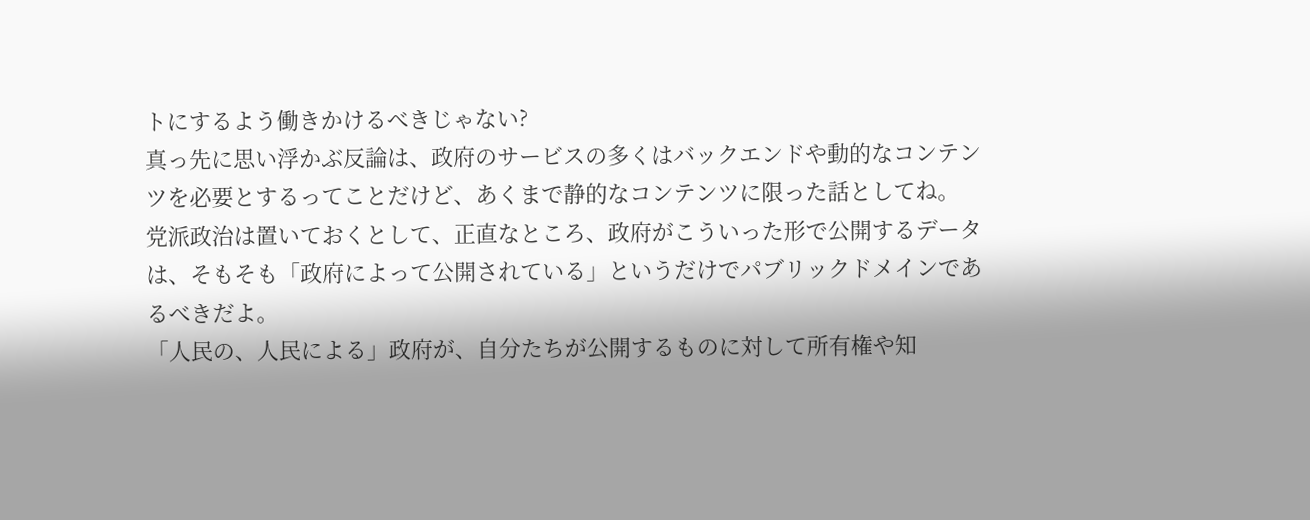トにするよう働きかけるべきじゃない?
真っ先に思い浮かぶ反論は、政府のサービスの多くはバックエンドや動的なコンテンツを必要とするってことだけど、あくまで静的なコンテンツに限った話としてね。
党派政治は置いておくとして、正直なところ、政府がこういった形で公開するデータは、そもそも「政府によって公開されている」というだけでパブリックドメインであるべきだよ。
「人民の、人民による」政府が、自分たちが公開するものに対して所有権や知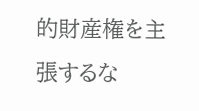的財産権を主張するな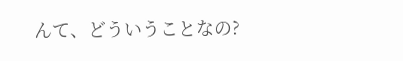んて、どういうことなの?